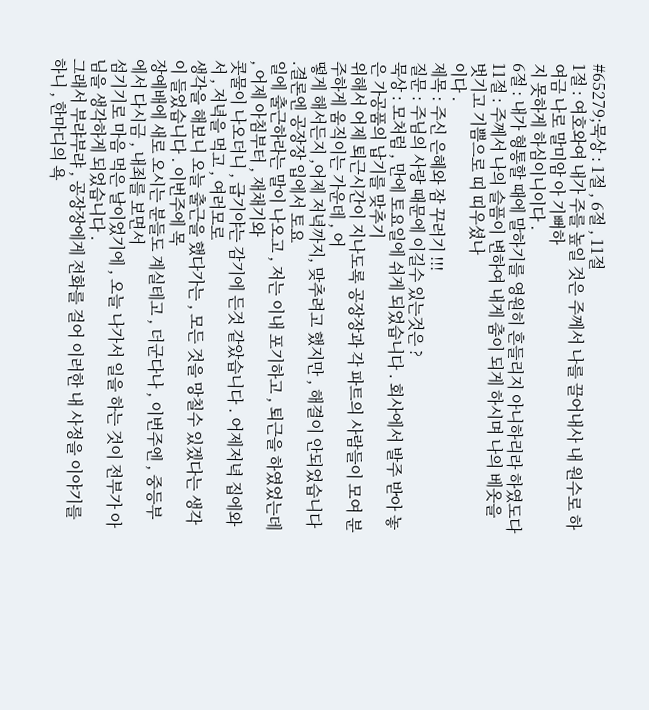#65279;묵상 : 1절 , 6절 , 11절
1절 : 여호와여 내가 주를 높일 것은 주께서 나를 끌어내사 내 원수로 하여금 나로 말미암 아 기뻐하
지 못하게 하심이니이다 .
6절 : 내가 형통할 때에 말하기를 영원히 흔들리지 아니하리라 하였도다
11절 : 주께서 나의 슬픔이 변하여 내게 춤이 되게 하시며 나의 베옷을 벗기고 기쁨으로 띠 띠우셨나
이다 .
제목 : 주신 은혜와 잠 꾸러기 !!!
질문 : 주님의 사랑 때문에 이길수 있는것은 ?
묵상 : 모처럼 , 만에 토요일에 쉬게 되었습니다 . 회사에서 발주 받아 놓은 가공품의 납기를 맞추기
위해서 어제 퇴근시간이 지나도록 공장장과 각 파트의 사람들이 모여 분주하게 움직이는 가운데 , 어
떻게 해서든지 ,어제 저녁까지, 맞추려고 했지만 , 해결이 안되었습니다 .결론엔 공장장 입에서 토요
일에 출근하라는 말이 나오고 , 저는 이내 포기하고 , 퇴근을 하였었는데 , 어제 아침부터 , 재채기와
콧물이 나오더니 , 급기야는 감기에 든것 같았습니다 . 어제저녁 집에와서 , 저녁을 먹고 , 여러모로
생각을 해보니 오늘 출근을 했다가는 , 모든 것을 망칠수 있겠다는 생각이 들었습니다 . 이번주에 목
장예배에 새로 오시는 분들도 계실테고 , 더군다나 , 이번주엔 , 중등부에서 다시금 , 내죄를 보면서
섬기기로 마음 먹은 날이었기에 , 오늘 나가서 일을 하는 것이 전부가 아님을 생각하게 되었습니다 .
그래서 부랴부랴 , 공장장에게 전화를 걸어 이러한 내 사정을 이야기를 하니 , 한마디의 욕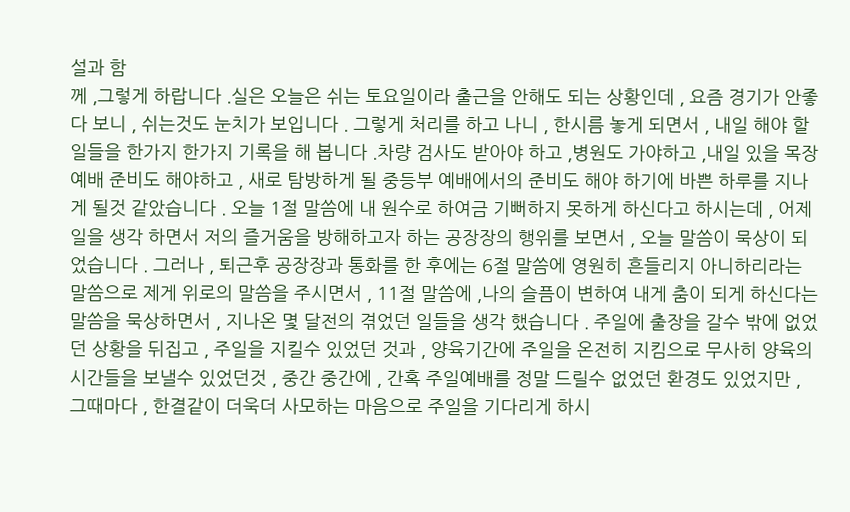설과 함
께 ,그렇게 하랍니다 .실은 오늘은 쉬는 토요일이라 출근을 안해도 되는 상황인데 , 요즘 경기가 안좋
다 보니 , 쉬는것도 눈치가 보입니다 . 그렇게 처리를 하고 나니 , 한시름 놓게 되면서 , 내일 해야 할
일들을 한가지 한가지 기록을 해 봅니다 .차량 검사도 받아야 하고 ,병원도 가야하고 ,내일 있을 목장
예배 준비도 해야하고 , 새로 탐방하게 될 중등부 예배에서의 준비도 해야 하기에 바쁜 하루를 지나
게 될것 같았습니다 . 오늘 1절 말씀에 내 원수로 하여금 기뻐하지 못하게 하신다고 하시는데 , 어제
일을 생각 하면서 저의 즐거움을 방해하고자 하는 공장장의 행위를 보면서 , 오늘 말씀이 묵상이 되
었습니다 . 그러나 , 퇴근후 공장장과 통화를 한 후에는 6절 말씀에 영원히 흔들리지 아니하리라는
말씀으로 제게 위로의 말씀을 주시면서 , 11절 말씀에 ,나의 슬픔이 변하여 내게 춤이 되게 하신다는
말씀을 묵상하면서 , 지나온 몇 달전의 겪었던 일들을 생각 했습니다 . 주일에 출장을 갈수 밖에 없었
던 상황을 뒤집고 , 주일을 지킬수 있었던 것과 , 양육기간에 주일을 온전히 지킴으로 무사히 양육의
시간들을 보낼수 있었던것 , 중간 중간에 , 간혹 주일예배를 정말 드릴수 없었던 환경도 있었지만 ,
그때마다 , 한결같이 더욱더 사모하는 마음으로 주일을 기다리게 하시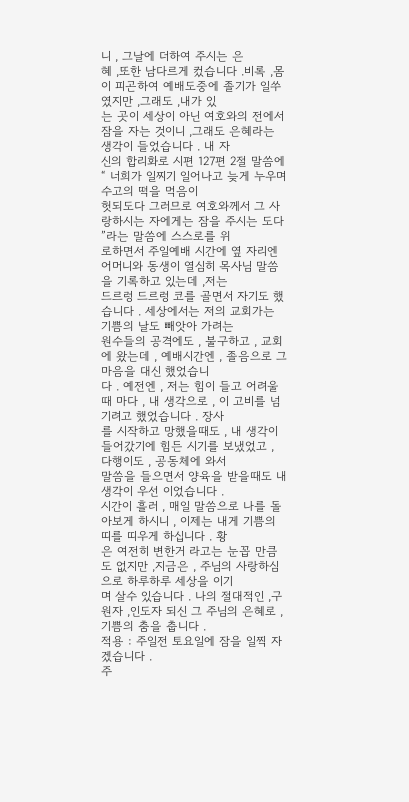니 , 그날에 더하여 주시는 은
혜 ,또한 남다르게 컸습니다 .비록 ,몸이 피곤하여 예배도중에 졸기가 일쑤 였지만 ,그래도 ,내가 있
는 곳이 세상이 아닌 여호와의 전에서 잠을 자는 것이니 ,그래도 은혜라는 생각이 들었습니다 . 내 자
신의 합리화로 시편 127편 2절 말씀에 “ 너희가 일찌기 일어나고 늦게 누우며 수고의 떡을 먹음이
헛되도다 그러므로 여호와께서 그 사랑하시는 자에게는 잠을 주시는 도다 ”라는 말씀에 스스로를 위
로하면서 주일예배 시간에 옆 자리엔 어머니와 동생이 열심히 목사님 말씀을 기록하고 있는데 ,저는
드르렁 드르렁 코를 골면서 자기도 했습니다 . 세상에서는 저의 교회가는 기쁨의 날도 빼앗아 가려는
원수들의 공격에도 , 불구하고 , 교회에 왔는데 , 예배시간엔 , 졸음으로 그 마음을 대신 했었습니
다 . 예전엔 , 저는 힘이 들고 어려울때 마다 , 내 생각으로 , 이 고비를 넘기려고 했었습니다 . 장사
를 시작하고 망했을때도 , 내 생각이 들어갔기에 힘든 시기를 보냈었고 , 다행이도 , 공동체에 와서
말씀을 들으면서 양육을 받을때도 내 생각이 우선 이었습니다 .
시간이 흘러 , 매일 말씀으로 나를 돌아보게 하시니 , 이제는 내게 기쁨의 띠를 띠우게 하십니다 . 황
은 여전히 변한거 라고는 눈꼽 만큼도 없지만 ,지금은 , 주님의 사랑하심 으로 하루하루 세상을 이기
며 살수 있습니다 . 나의 절대적인 ,구원자 ,인도자 되신 그 주님의 은혜로 , 기쁨의 춤을 춥니다 .
적용 : 주일전 토요일에 잠을 일찍 자겠습니다 .
주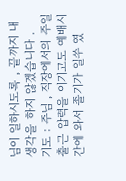님이 일하시도록 , 끝까지 내 생각을 하지 않겠습니다 .
기도 : 주님 , 직장에서의 주일출근 압력을 이기고도 예배시간에 와서 졸기가 일쑤 였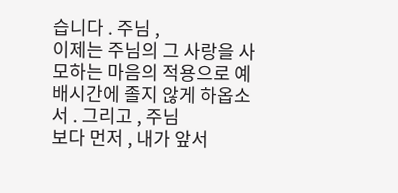습니다 . 주님 ,
이제는 주님의 그 사랑을 사모하는 마음의 적용으로 예배시간에 졸지 않게 하옵소서 . 그리고 , 주님
보다 먼저 , 내가 앞서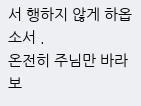서 행하지 않게 하옵소서 .
온전히 주님만 바라보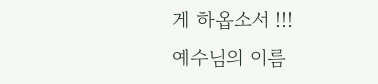게 하옵소서 !!!
예수님의 이름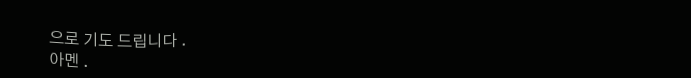으로 기도 드립니다 .
아멘 .